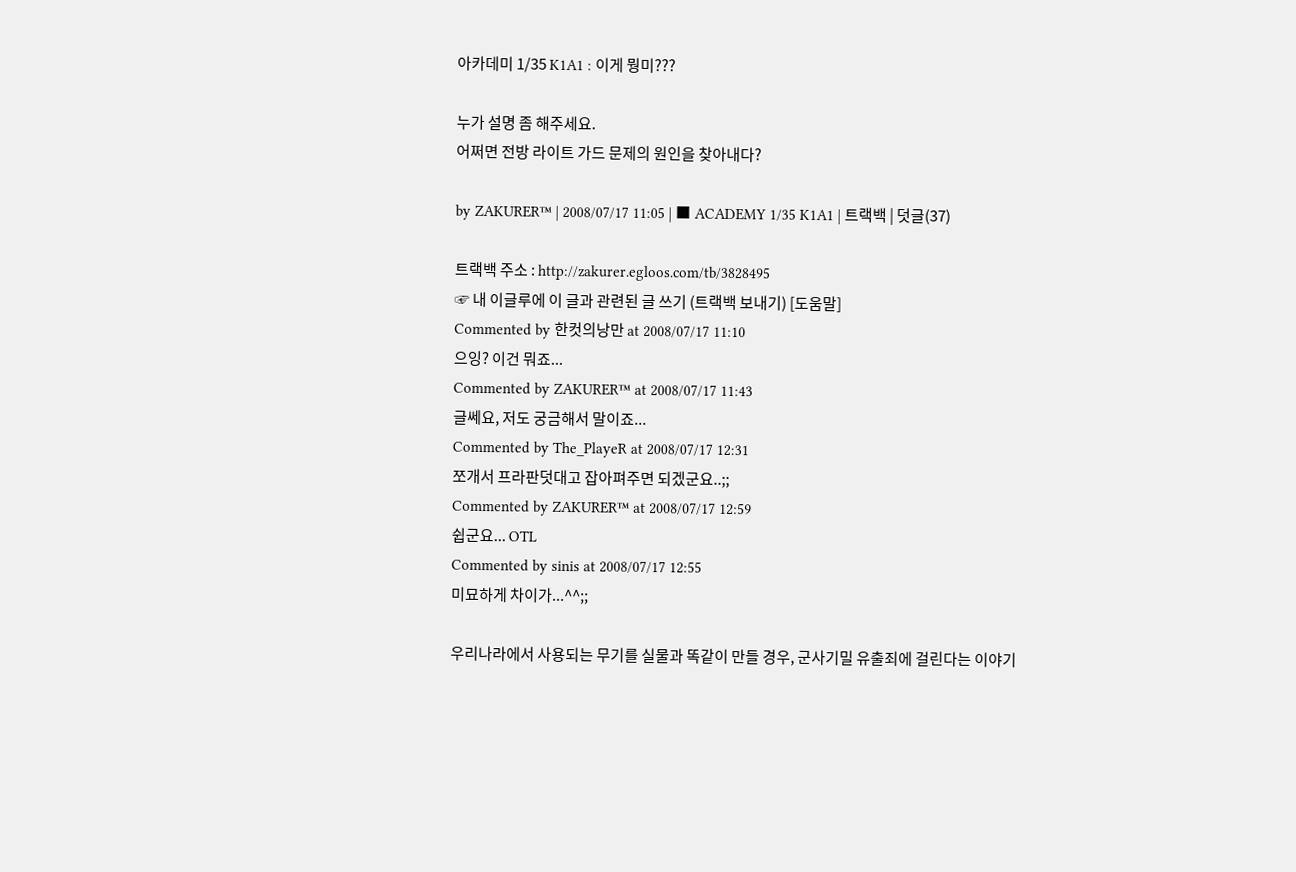아카데미 1/35 K1A1 : 이게 뭥미???

누가 설명 좀 해주세요.
어쩌면 전방 라이트 가드 문제의 원인을 찾아내다?

by ZAKURER™ | 2008/07/17 11:05 | ■ ACADEMY 1/35 K1A1 | 트랙백 | 덧글(37)

트랙백 주소 : http://zakurer.egloos.com/tb/3828495
☞ 내 이글루에 이 글과 관련된 글 쓰기 (트랙백 보내기) [도움말]
Commented by 한컷의낭만 at 2008/07/17 11:10
으잉? 이건 뭐죠...
Commented by ZAKURER™ at 2008/07/17 11:43
글쎄요, 저도 궁금해서 말이죠...
Commented by The_PlayeR at 2008/07/17 12:31
쪼개서 프라판덧대고 잡아펴주면 되겠군요..;;
Commented by ZAKURER™ at 2008/07/17 12:59
쉽군요... OTL
Commented by sinis at 2008/07/17 12:55
미묘하게 차이가...^^;;

우리나라에서 사용되는 무기를 실물과 똑같이 만들 경우, 군사기밀 유출죄에 걸린다는 이야기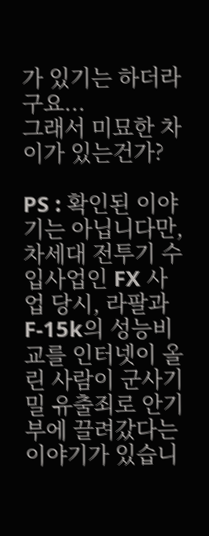가 있기는 하더라구요...
그래서 미묘한 차이가 있는건가?

PS : 확인된 이야기는 아닙니다만, 차세대 전투기 수입사업인 FX 사업 당시, 라팔과 F-15k의 성능비교를 인터넷이 올린 사람이 군사기밀 유출죄로 안기부에 끌려갔다는 이야기가 있습니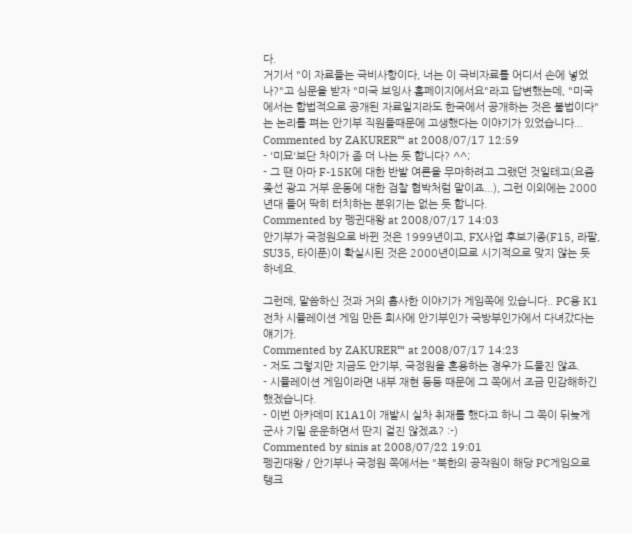다.
거기서 "이 자료들는 극비사항이다, 너는 이 극비자료를 어디서 손에 넣었나?"고 심문을 받자 "미국 보잉사 홈페이지에서요"라고 답변했는데, "미국에서는 합법적으로 공개된 자료일지라도 한국에서 공개하는 것은 불법이다"는 논리를 펴는 안기부 직원들때문에 고생했다는 이야기가 있었습니다...
Commented by ZAKURER™ at 2008/07/17 12:59
- '미묘'보단 차이가 좀 더 나는 듯 합니다? ^^;
- 그 땐 아마 F-15K에 대한 반발 여론을 무마하려고 그랬던 것일테고(요즘 좆선 광고 거부 운동에 대한 검찰 협박처럼 말이죠...), 그런 이외에는 2000년대 들어 딱히 터치하는 분위기는 없는 듯 합니다.
Commented by 펭귄대왕 at 2008/07/17 14:03
안기부가 국정원으로 바뀐 것은 1999년이고, FX사업 후보기종(F15, 라팔, SU35, 타이푼)이 확실시된 것은 2000년이므로 시기적으로 맞지 않는 듯 하네요.

그런데, 말씀하신 것과 거의 흡사한 이야기가 게임쪽에 있습니다.. PC용 K1 전차 시뮬레이션 게임 만든 회사에 안기부인가 국방부인가에서 다녀갔다는 얘기가.
Commented by ZAKURER™ at 2008/07/17 14:23
- 저도 그렇지만 지금도 안기부, 국정원을 혼용하는 경우가 드물진 않죠.
- 시뮬레이션 게임이라면 내부 재현 등등 때문에 그 쪽에서 조금 민감해하긴 했겠습니다.
- 이번 아카데미 K1A1이 개발시 실차 취재를 했다고 하니 그 쪽이 뒤늦게 군사 기밀 운운하면서 딴지 걸진 않겠죠? :-)
Commented by sinis at 2008/07/22 19:01
펭귄대왕 / 안기부나 국정원 쪽에서는 "북한의 공작원이 해당 PC게임으로 탱크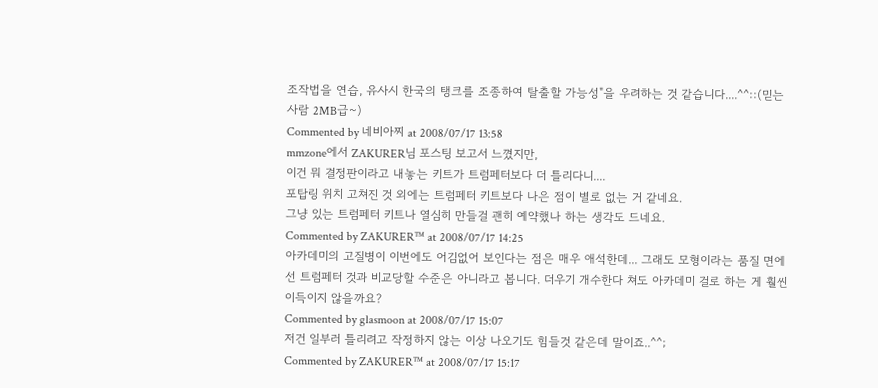조작법을 연습, 유사시 한국의 탱크를 조종하여 탈출할 가능성"을 우려하는 것 같습니다....^^::(믿는사람 2MB급~)
Commented by 네비아찌 at 2008/07/17 13:58
mmzone에서 ZAKURER님 포스팅 보고서 느꼈지만,
이건 뭐 결정판이라고 내놓는 키트가 트럼페터보다 더 틀리다니....
포탑링 위치 고쳐진 것 외에는 트럼페터 키트보다 나은 점이 별로 없는 거 같네요.
그냥 있는 트럼페터 키트나 열심히 만들걸 괜히 예약했나 하는 생각도 드네요.
Commented by ZAKURER™ at 2008/07/17 14:25
아카데미의 고질병이 이번에도 어김없어 보인다는 점은 매우 애석한데... 그래도 모형이라는 품질 면에선 트럼페터 것과 비교당할 수준은 아니라고 봅니다. 더우기 개수한다 쳐도 아카데미 걸로 하는 게 훨씬 이득이지 않을까요?
Commented by glasmoon at 2008/07/17 15:07
저건 일부러 틀리려고 작정하지 않는 이상 나오기도 힘들것 같은데 말이죠..^^;
Commented by ZAKURER™ at 2008/07/17 15:17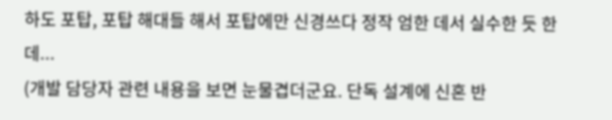하도 포탑, 포탑 해대들 해서 포탑에만 신경쓰다 정작 엄한 데서 실수한 듯 한데...
(개발 담당자 관련 내용을 보면 눈물겹더군요. 단독 설계에 신혼 반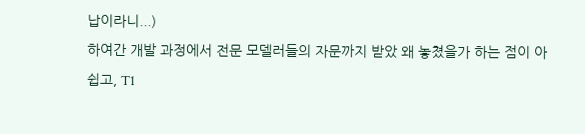납이라니...)
하여간 개발 과정에서 전문 모델러들의 자문까지 받았 왜 놓쳤을가 하는 점이 아쉽고, T1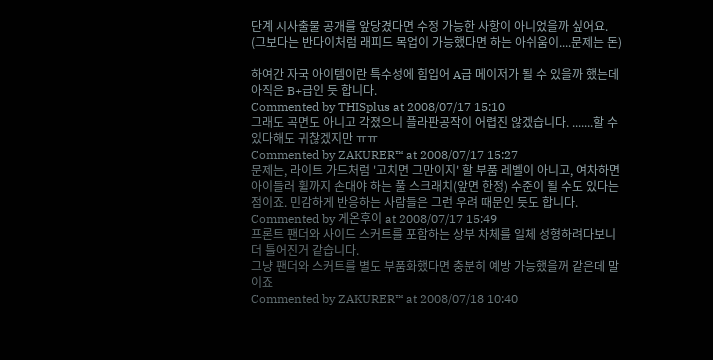단계 시사출물 공개를 앞당겼다면 수정 가능한 사항이 아니었을까 싶어요.
(그보다는 반다이처럼 래피드 목업이 가능했다면 하는 아쉬움이....문제는 돈)

하여간 자국 아이템이란 특수성에 힘입어 A급 메이저가 될 수 있을까 했는데 아직은 B+급인 듯 합니다.
Commented by THISplus at 2008/07/17 15:10
그래도 곡면도 아니고 각졌으니 플라판공작이 어렵진 않겠습니다. .......할 수 있다해도 귀찮겠지만 ㅠㅠ
Commented by ZAKURER™ at 2008/07/17 15:27
문제는, 라이트 가드처럼 '고치면 그만이지' 할 부품 레벨이 아니고, 여차하면 아이들러 휠까지 손대야 하는 풀 스크래치(앞면 한정) 수준이 될 수도 있다는 점이죠. 민감하게 반응하는 사람들은 그런 우려 때문인 듯도 합니다.
Commented by 게온후이 at 2008/07/17 15:49
프론트 팬더와 사이드 스커트를 포함하는 상부 차체를 일체 성형하려다보니 더 틀어진거 같습니다.
그냥 팬더와 스커트를 별도 부품화했다면 충분히 예방 가능했을꺼 같은데 말이죠
Commented by ZAKURER™ at 2008/07/18 10:40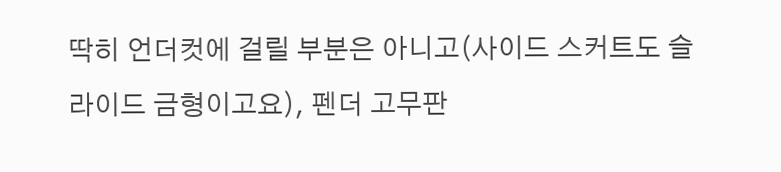딱히 언더컷에 걸릴 부분은 아니고(사이드 스커트도 슬라이드 금형이고요), 펜더 고무판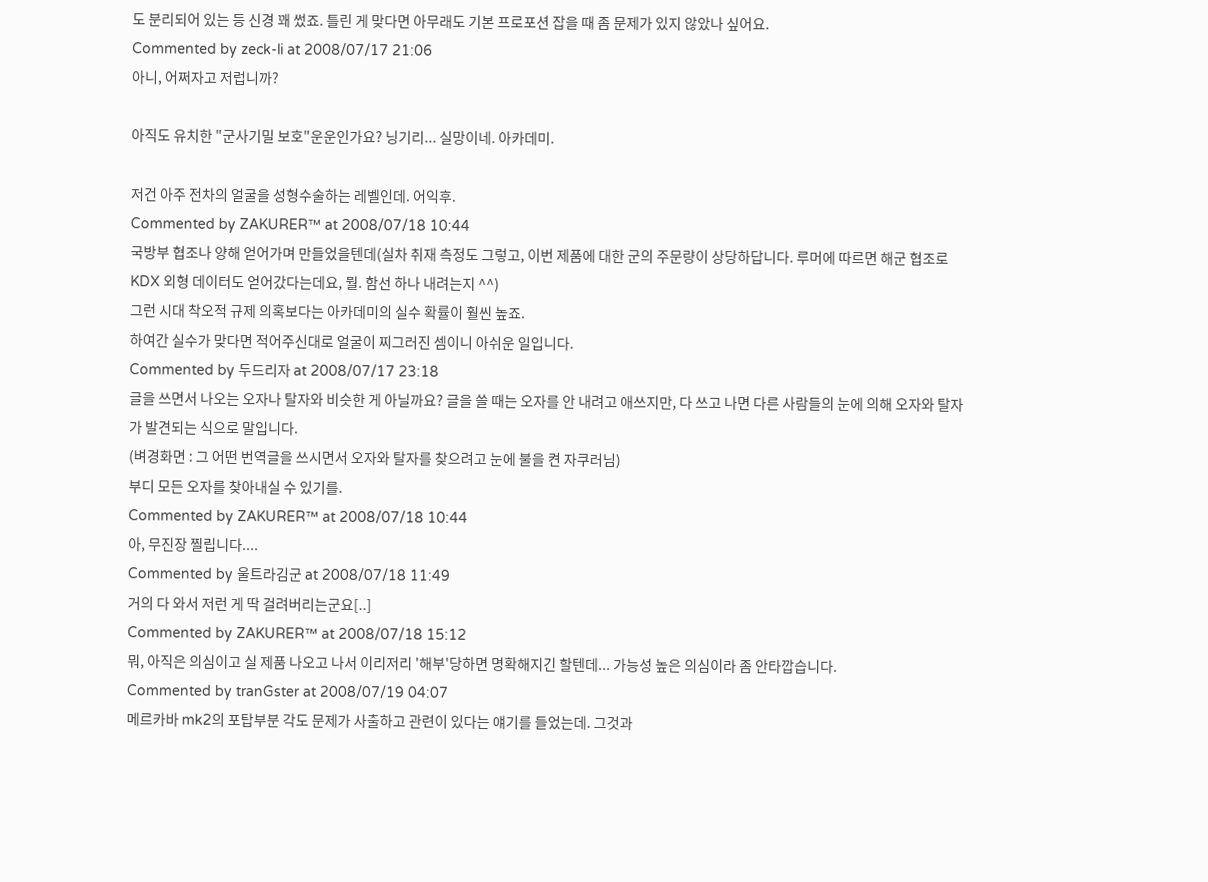도 분리되어 있는 등 신경 꽤 썼죠. 틀린 게 맞다면 아무래도 기본 프로포션 잡을 때 좀 문제가 있지 않았나 싶어요.
Commented by zeck-li at 2008/07/17 21:06
아니, 어쩌자고 저럽니까?

아직도 유치한 "군사기밀 보호"운운인가요? 닝기리... 실망이네. 아카데미.

저건 아주 전차의 얼굴을 성형수술하는 레벨인데. 어익후.
Commented by ZAKURER™ at 2008/07/18 10:44
국방부 협조나 양해 얻어가며 만들었을텐데(실차 취재 측정도 그렇고, 이번 제품에 대한 군의 주문량이 상당하답니다. 루머에 따르면 해군 협조로 KDX 외형 데이터도 얻어갔다는데요, 뭘. 함선 하나 내려는지 ^^)
그런 시대 착오적 규제 의혹보다는 아카데미의 실수 확률이 훨씬 높죠.
하여간 실수가 맞다면 적어주신대로 얼굴이 찌그러진 셈이니 아쉬운 일입니다.
Commented by 두드리자 at 2008/07/17 23:18
글을 쓰면서 나오는 오자나 탈자와 비슷한 게 아닐까요? 글을 쓸 때는 오자를 안 내려고 애쓰지만, 다 쓰고 나면 다른 사람들의 눈에 의해 오자와 탈자가 발견되는 식으로 말입니다.
(벼경화면 : 그 어떤 번역글을 쓰시면서 오자와 탈자를 찾으려고 눈에 불을 켠 자쿠러님)
부디 모든 오자를 찾아내실 수 있기를.
Commented by ZAKURER™ at 2008/07/18 10:44
아, 무진장 찔립니다....
Commented by 울트라김군 at 2008/07/18 11:49
거의 다 와서 저런 게 딱 걸려버리는군요[..]
Commented by ZAKURER™ at 2008/07/18 15:12
뭐, 아직은 의심이고 실 제품 나오고 나서 이리저리 '해부'당하면 명확해지긴 할텐데... 가능성 높은 의심이라 좀 안타깝습니다.
Commented by tranGster at 2008/07/19 04:07
메르카바 mk2의 포탑부분 각도 문제가 사출하고 관련이 있다는 얘기를 들었는데. 그것과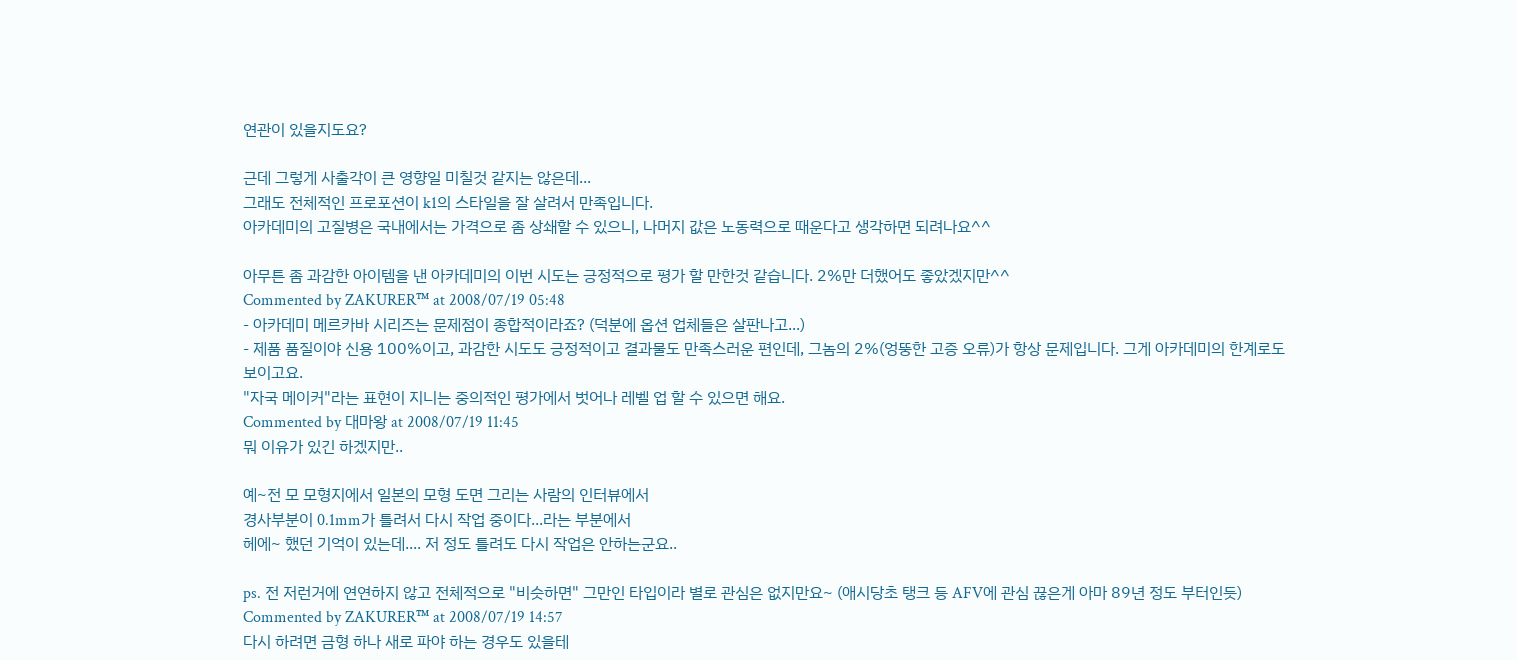연관이 있을지도요?

근데 그렇게 사출각이 큰 영향일 미칠것 같지는 않은데...
그래도 전체적인 프로포션이 k1의 스타일을 잘 살려서 만족입니다.
아카데미의 고질병은 국내에서는 가격으로 좀 상쇄할 수 있으니, 나머지 값은 노동력으로 때운다고 생각하면 되려나요^^

아무튼 좀 과감한 아이템을 낸 아카데미의 이번 시도는 긍정적으로 평가 할 만한것 같습니다. 2%만 더했어도 좋았겠지만^^
Commented by ZAKURER™ at 2008/07/19 05:48
- 아카데미 메르카바 시리즈는 문제점이 종합적이라죠? (덕분에 옵션 업체들은 살판나고...)
- 제품 품질이야 신용 100%이고, 과감한 시도도 긍정적이고 결과물도 만족스러운 편인데, 그놈의 2%(엉뚱한 고증 오류)가 항상 문제입니다. 그게 아카데미의 한계로도 보이고요.
"자국 메이커"라는 표현이 지니는 중의적인 평가에서 벗어나 레벨 업 할 수 있으면 해요.
Commented by 대마왕 at 2008/07/19 11:45
뭐 이유가 있긴 하겠지만..

예~전 모 모형지에서 일본의 모형 도면 그리는 사람의 인터뷰에서
경사부분이 0.1mm가 틀려서 다시 작업 중이다...라는 부분에서
헤에~ 했던 기억이 있는데.... 저 정도 틀려도 다시 작업은 안하는군요..

ps. 전 저런거에 연연하지 않고 전체적으로 "비슷하면" 그만인 타입이라 별로 관심은 없지만요~ (애시당초 탱크 등 AFV에 관심 끊은게 아마 89년 정도 부터인듯)
Commented by ZAKURER™ at 2008/07/19 14:57
다시 하려면 금형 하나 새로 파야 하는 경우도 있을테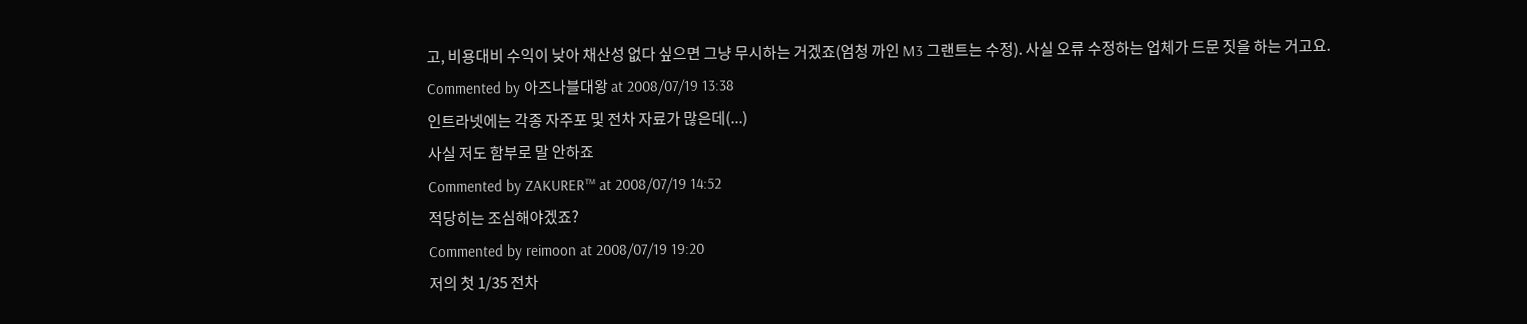고, 비용대비 수익이 낮아 채산성 없다 싶으면 그냥 무시하는 거겠죠(엄청 까인 M3 그랜트는 수정). 사실 오류 수정하는 업체가 드문 짓을 하는 거고요.
Commented by 아즈나블대왕 at 2008/07/19 13:38
인트라넷에는 각종 자주포 및 전차 자료가 많은데(...)
사실 저도 함부로 말 안하죠
Commented by ZAKURER™ at 2008/07/19 14:52
적당히는 조심해야겠죠?
Commented by reimoon at 2008/07/19 19:20
저의 첫 1/35 전차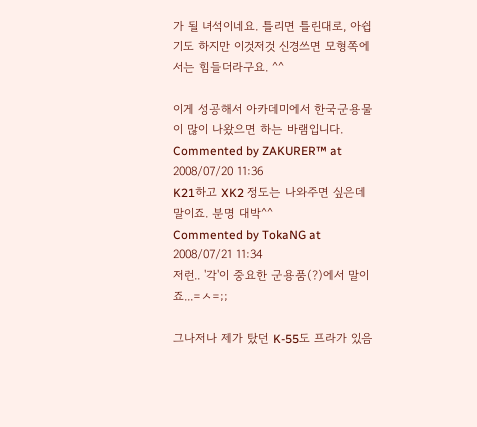가 될 녀석이네요. 틀리면 틀린대로, 아쉽기도 하지만 이것저것 신경쓰면 모형쪽에서는 힘들더라구요. ^^

이게 성공해서 아카데미에서 한국군용물이 많이 나왔으면 하는 바램입니다.
Commented by ZAKURER™ at 2008/07/20 11:36
K21하고 XK2 정도는 나와주면 싶은데 말이죠. 분명 대박^^
Commented by TokaNG at 2008/07/21 11:34
저런.. '각'이 중요한 군용품(?)에서 말이죠...=ㅅ=;;

그나저나 제가 탔던 K-55도 프라가 있음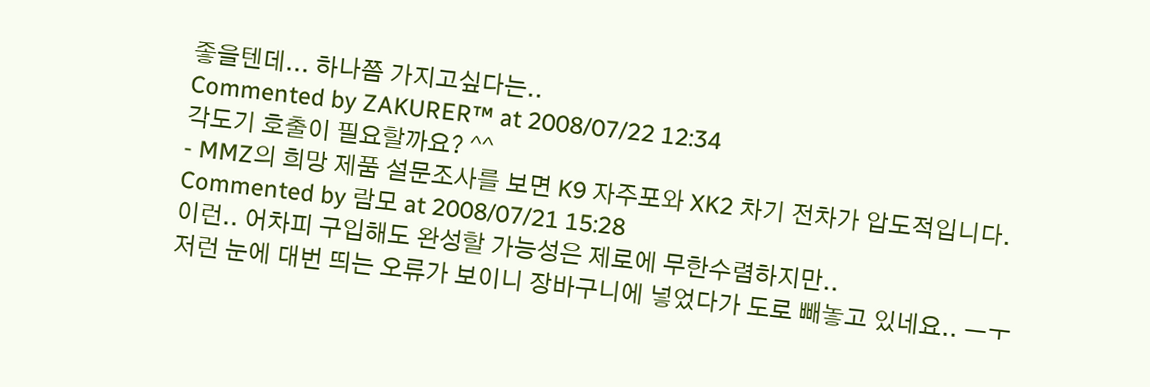좋을텐데... 하나쯤 가지고싶다는..
Commented by ZAKURER™ at 2008/07/22 12:34
각도기 호출이 필요할까요? ^^
- MMZ의 희망 제품 설문조사를 보면 K9 자주포와 XK2 차기 전차가 압도적입니다.
Commented by 람모 at 2008/07/21 15:28
이런.. 어차피 구입해도 완성할 가능성은 제로에 무한수렴하지만..
저런 눈에 대번 띄는 오류가 보이니 장바구니에 넣었다가 도로 빼놓고 있네요.. ㅡㅜ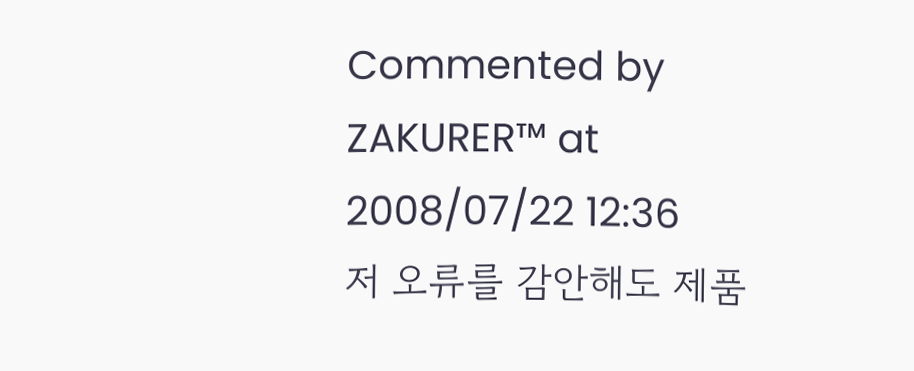Commented by ZAKURER™ at 2008/07/22 12:36
저 오류를 감안해도 제품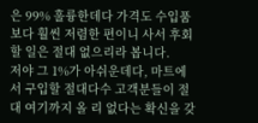은 99% 훌륭한데다 가격도 수입품보다 훨씬 저렴한 편이니 사서 후회할 일은 절대 없으리라 봅니다.
저야 그 1%가 아쉬운데다, 마트에서 구입할 절대다수 고객분들이 절대 여기까지 올 리 없다는 확신을 갖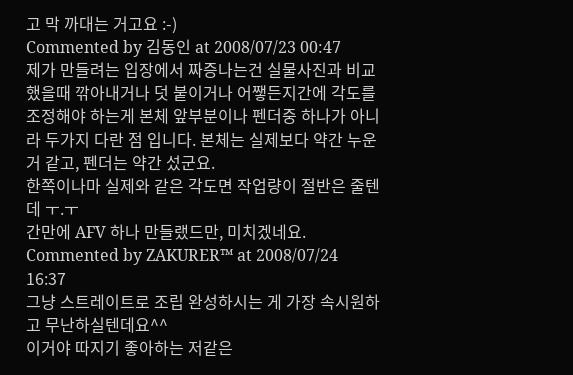고 막 까대는 거고요 :-)
Commented by 김동인 at 2008/07/23 00:47
제가 만들려는 입장에서 짜증나는건 실물사진과 비교했을때 깎아내거나 덧 붙이거나 어쨓든지간에 각도를 조정해야 하는게 본체 앞부분이나 펜더중 하나가 아니라 두가지 다란 점 입니다. 본체는 실제보다 약간 누운거 같고, 펜더는 약간 섰군요.
한쪽이나마 실제와 같은 각도면 작업량이 절반은 줄텐데 ㅜ.ㅜ
간만에 AFV 하나 만들랬드만, 미치겠네요.
Commented by ZAKURER™ at 2008/07/24 16:37
그냥 스트레이트로 조립 완성하시는 게 가장 속시원하고 무난하실텐데요^^
이거야 따지기 좋아하는 저같은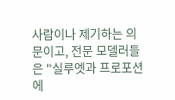사람이나 제기하는 의문이고, 전문 모델러들은 "실루엣과 프로포션에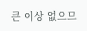큰 이상 없으므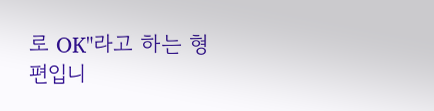로 OK"라고 하는 형편입니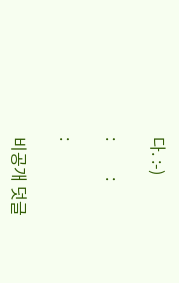다. :-)

:         :

:

비공개 덧글